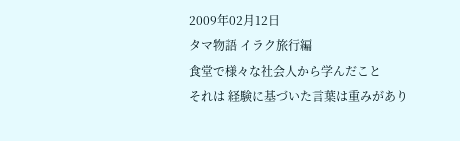2009年02月12日
タマ物語 イラク旅行編
食堂で様々な社会人から学んだこと
それは 経験に基づいた言葉は重みがあり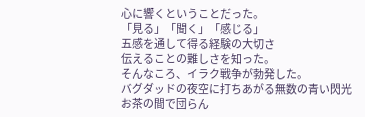心に響くということだった。
「見る」「聞く」「感じる」
五感を通して得る経験の大切さ
伝えることの難しさを知った。
そんなころ、イラク戦争が勃発した。
バグダッドの夜空に打ちあがる無数の青い閃光
お茶の間で団らん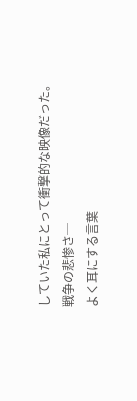していた私にとって衝撃的な映像だった。
戦争の悲惨さ─
よく耳にする言葉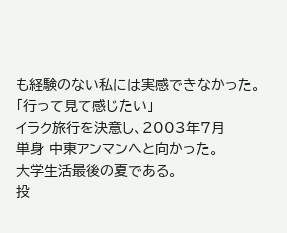も経験のない私には実感できなかった。
「行って見て感じたい」
イラク旅行を決意し、2003年7月
単身 中東アンマンへと向かった。
大学生活最後の夏である。
投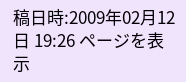稿日時:2009年02月12日 19:26 ページを表示